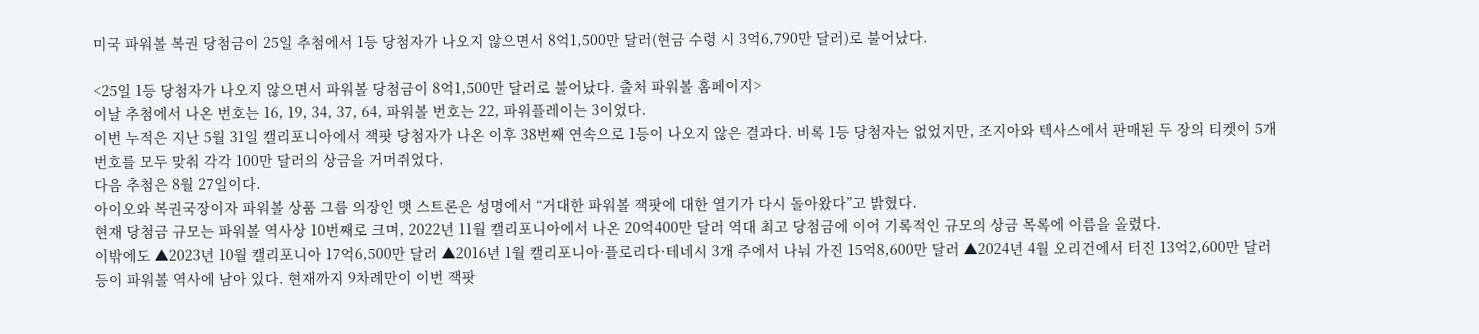미국 파워볼 복권 당첨금이 25일 추첨에서 1등 당첨자가 나오지 않으면서 8억1,500만 달러(현금 수령 시 3억6,790만 달러)로 불어났다.

<25일 1등 당첨자가 나오지 않으면서 파워볼 당첨금이 8억1,500만 달러로 불어났다. 출처 파워볼 홈페이지>
이날 추첨에서 나온 번호는 16, 19, 34, 37, 64, 파워볼 번호는 22, 파워플레이는 3이었다.
이번 누적은 지난 5월 31일 캘리포니아에서 잭팟 당첨자가 나온 이후 38번째 연속으로 1등이 나오지 않은 결과다. 비록 1등 당첨자는 없었지만, 조지아와 텍사스에서 판매된 두 장의 티켓이 5개 번호를 모두 맞춰 각각 100만 달러의 상금을 거머쥐었다.
다음 추첨은 8월 27일이다.
아이오와 복권국장이자 파워볼 상품 그룹 의장인 맷 스트론은 성명에서 “거대한 파워볼 잭팟에 대한 열기가 다시 돌아왔다”고 밝혔다.
현재 당첨금 규모는 파워볼 역사상 10번째로 크며, 2022년 11월 캘리포니아에서 나온 20억400만 달러 역대 최고 당첨금에 이어 기록적인 규모의 상금 목록에 이름을 올렸다.
이밖에도 ▲2023년 10월 캘리포니아 17억6,500만 달러 ▲2016년 1월 캘리포니아·플로리다·테네시 3개 주에서 나눠 가진 15억8,600만 달러 ▲2024년 4월 오리건에서 터진 13억2,600만 달러 등이 파워볼 역사에 남아 있다. 현재까지 9차례만이 이번 잭팟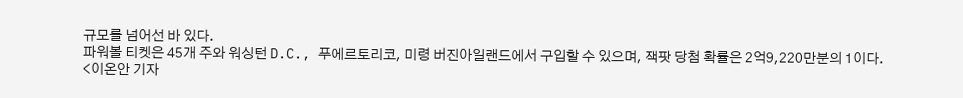규모를 넘어선 바 있다.
파워볼 티켓은 45개 주와 워싱턴 D.C., 푸에르토리코, 미령 버진아일랜드에서 구입할 수 있으며, 잭팟 당첨 확률은 2억9,220만분의 1이다.
<이온안 기자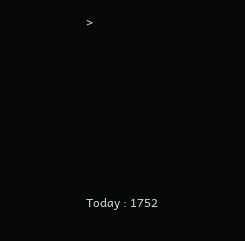>








Today : 1752